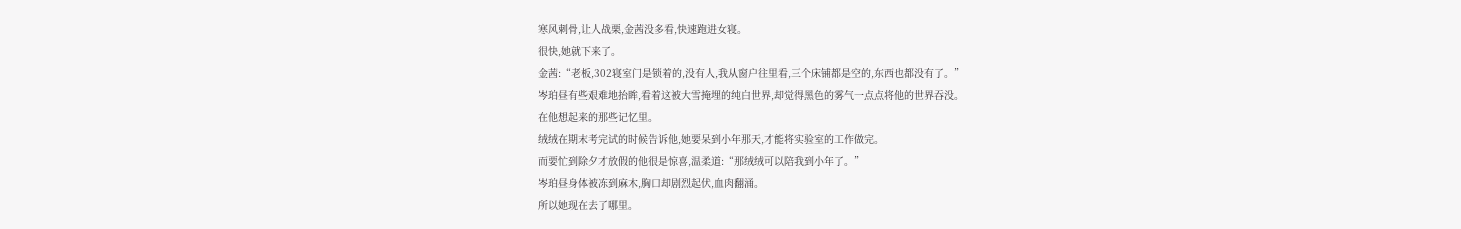寒风刺骨,让人战栗,金茜没多看,快速跑进女寝。
很快,她就下来了。
金茜:“老板,302寝室门是锁着的,没有人,我从窗户往里看,三个床铺都是空的,东西也都没有了。”
岑珀昼有些艰难地抬眸,看着这被大雪掩埋的纯白世界,却觉得黑色的雾气一点点将他的世界吞没。
在他想起来的那些记忆里。
绒绒在期末考完试的时候告诉他,她要呆到小年那天,才能将实验室的工作做完。
而要忙到除夕才放假的他很是惊喜,温柔道:“那绒绒可以陪我到小年了。”
岑珀昼身体被冻到麻木,胸口却剧烈起伏,血肉翻涌。
所以她现在去了哪里。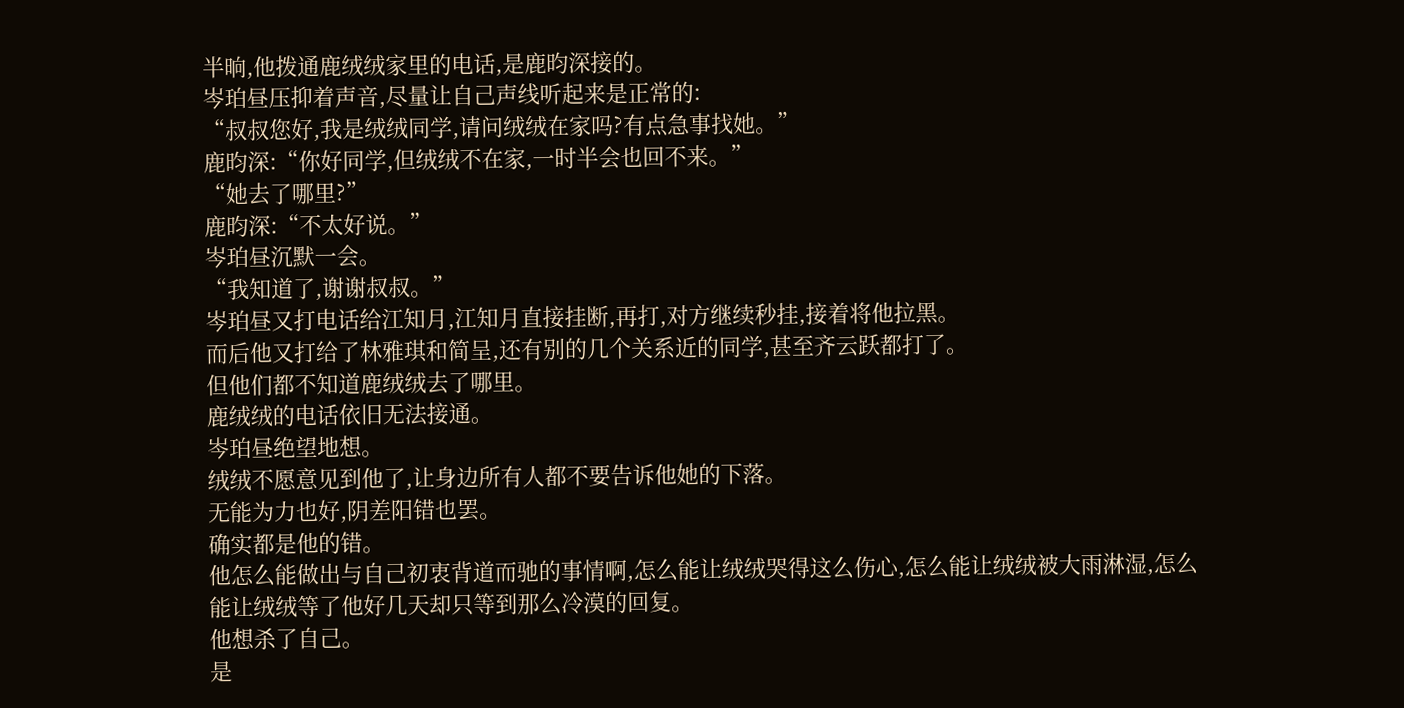半晌,他拨通鹿绒绒家里的电话,是鹿昀深接的。
岑珀昼压抑着声音,尽量让自己声线听起来是正常的:
“叔叔您好,我是绒绒同学,请问绒绒在家吗?有点急事找她。”
鹿昀深:“你好同学,但绒绒不在家,一时半会也回不来。”
“她去了哪里?”
鹿昀深:“不太好说。”
岑珀昼沉默一会。
“我知道了,谢谢叔叔。”
岑珀昼又打电话给江知月,江知月直接挂断,再打,对方继续秒挂,接着将他拉黑。
而后他又打给了林雅琪和简呈,还有别的几个关系近的同学,甚至齐云跃都打了。
但他们都不知道鹿绒绒去了哪里。
鹿绒绒的电话依旧无法接通。
岑珀昼绝望地想。
绒绒不愿意见到他了,让身边所有人都不要告诉他她的下落。
无能为力也好,阴差阳错也罢。
确实都是他的错。
他怎么能做出与自己初衷背道而驰的事情啊,怎么能让绒绒哭得这么伤心,怎么能让绒绒被大雨淋湿,怎么能让绒绒等了他好几天却只等到那么冷漠的回复。
他想杀了自己。
是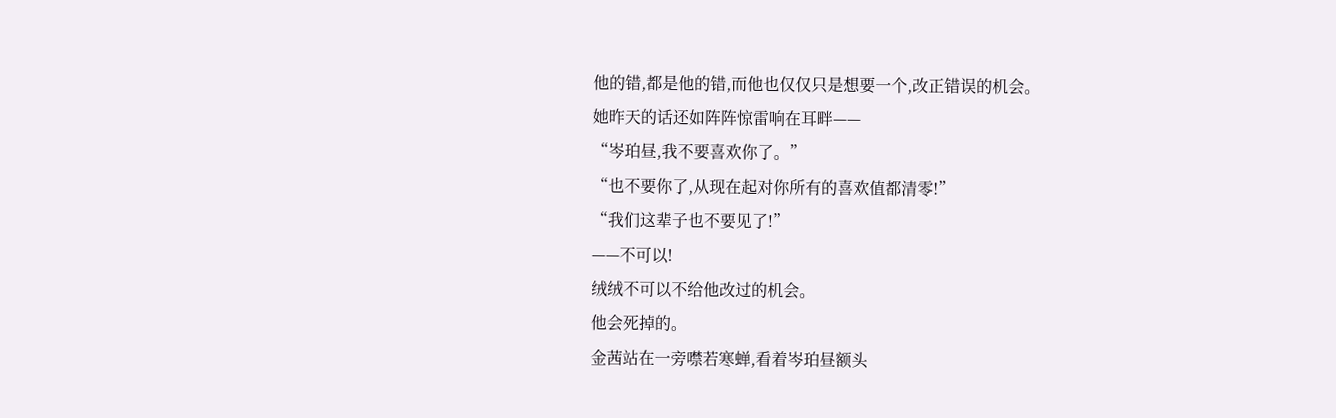他的错,都是他的错,而他也仅仅只是想要一个,改正错误的机会。
她昨天的话还如阵阵惊雷响在耳畔——
“岑珀昼,我不要喜欢你了。”
“也不要你了,从现在起对你所有的喜欢值都清零!”
“我们这辈子也不要见了!”
——不可以!
绒绒不可以不给他改过的机会。
他会死掉的。
金茜站在一旁噤若寒蝉,看着岑珀昼额头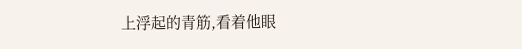上浮起的青筋,看着他眼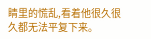睛里的慌乱,看着他很久很久都无法平复下来。